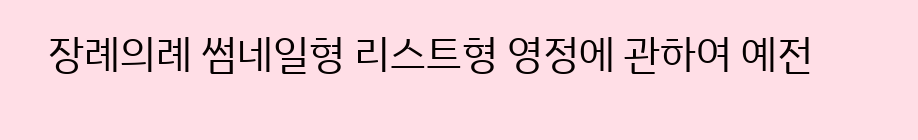장례의례 썸네일형 리스트형 영정에 관하여 예전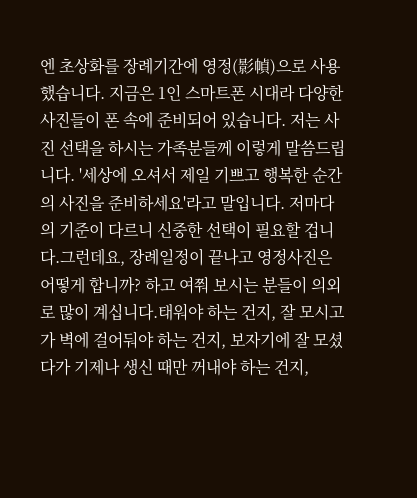엔 초상화를 장례기간에 영정(影幀)으로 사용했습니다. 지금은 1인 스마트폰 시대라 다양한 사진들이 폰 속에 준비되어 있습니다. 저는 사진 선택을 하시는 가족분들께 이렇게 말씀드립니다. '세상에 오셔서 제일 기쁘고 행복한 순간의 사진을 준비하세요'라고 말입니다. 저마다의 기준이 다르니 신중한 선택이 필요할 겁니다.그런데요, 장례일정이 끝나고 영정사진은 어떻게 합니까? 하고 여쭤 보시는 분들이 의외로 많이 계십니다.태워야 하는 건지, 잘 모시고 가 벽에 걸어둬야 하는 건지, 보자기에 잘 모셨다가 기제나 생신 때만 꺼내야 하는 건지,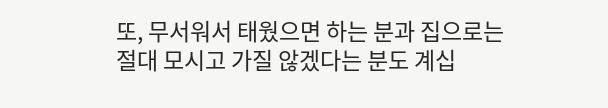또, 무서워서 태웠으면 하는 분과 집으로는 절대 모시고 가질 않겠다는 분도 계십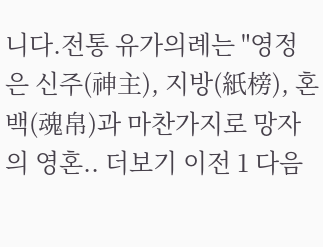니다.전통 유가의례는 "영정은 신주(神主), 지방(紙榜), 혼백(魂帛)과 마찬가지로 망자의 영혼.. 더보기 이전 1 다음